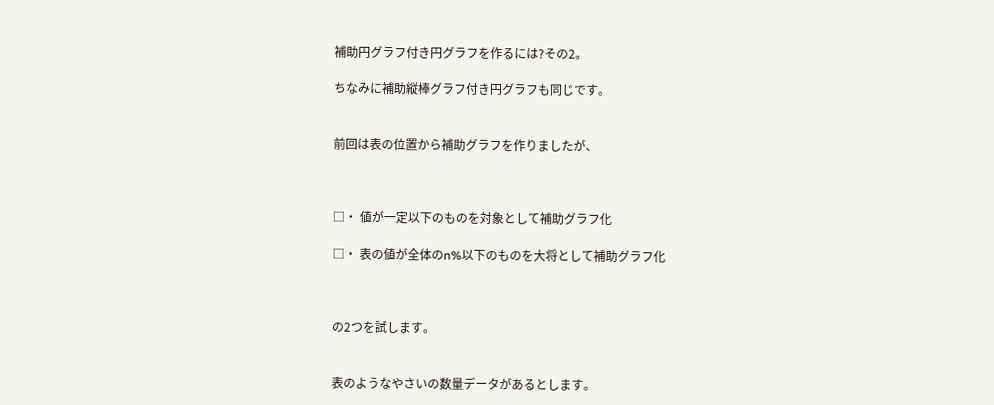補助円グラフ付き円グラフを作るには?その2。

ちなみに補助縦棒グラフ付き円グラフも同じです。


前回は表の位置から補助グラフを作りましたが、



□・ 値が一定以下のものを対象として補助グラフ化

□・ 表の値が全体のn%以下のものを大将として補助グラフ化



の2つを試します。


表のようなやさいの数量データがあるとします。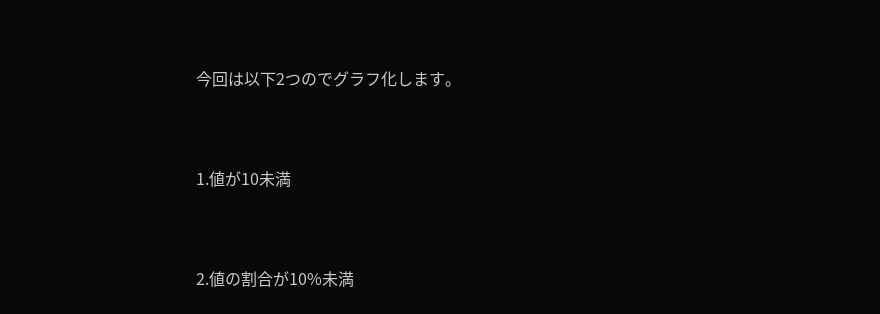今回は以下2つのでグラフ化します。


1.値が10未満


2.値の割合が10%未満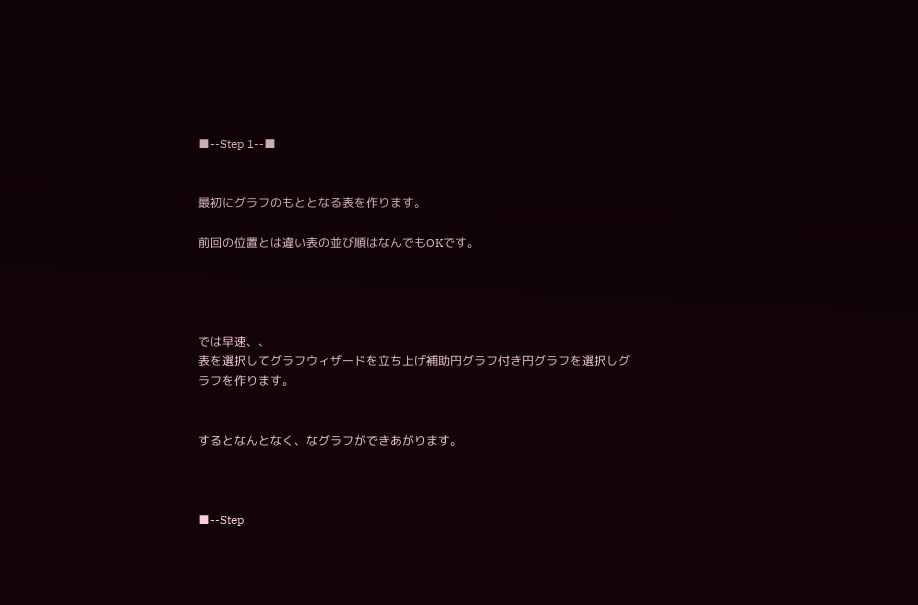■--Step 1--■


最初にグラフのもととなる表を作ります。

前回の位置とは違い表の並び順はなんでもOKです。




では早速、、
表を選択してグラフウィザードを立ち上げ補助円グラフ付き円グラフを選択しグラフを作ります。


するとなんとなく、なグラフができあがります。



■--Step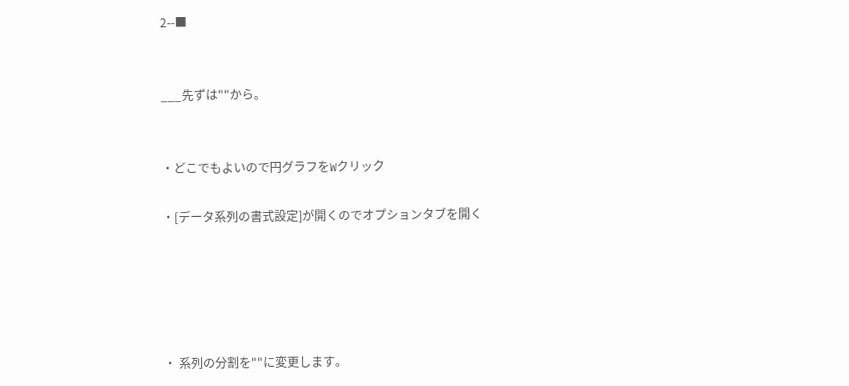2--■


___先ずは""から。


・どこでもよいので円グラフをWクリック

・[データ系列の書式設定]が開くのでオプションタブを開く





・ 系列の分割を""に変更します。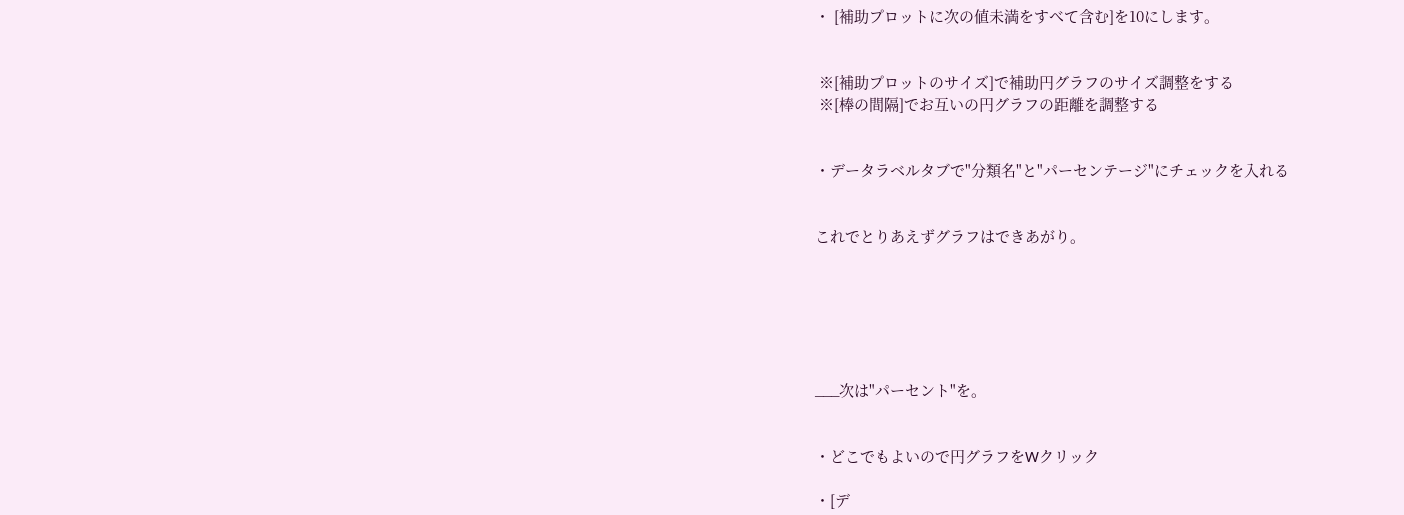・ [補助プロットに次の値未満をすべて含む]を10にします。


 ※[補助プロットのサイズ]で補助円グラフのサイズ調整をする
 ※[棒の間隔]でお互いの円グラフの距離を調整する


・データラベルタブで"分類名"と"パーセンテージ"にチェックを入れる


これでとりあえずグラフはできあがり。






___次は"パーセント"を。


・どこでもよいので円グラフをWクリック

・[デ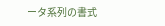ータ系列の書式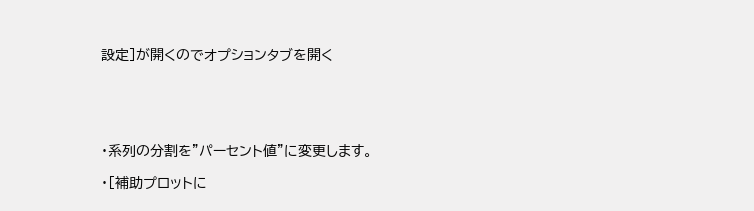設定]が開くのでオプションタブを開く





・系列の分割を"パーセント値"に変更します。

・[補助プロットに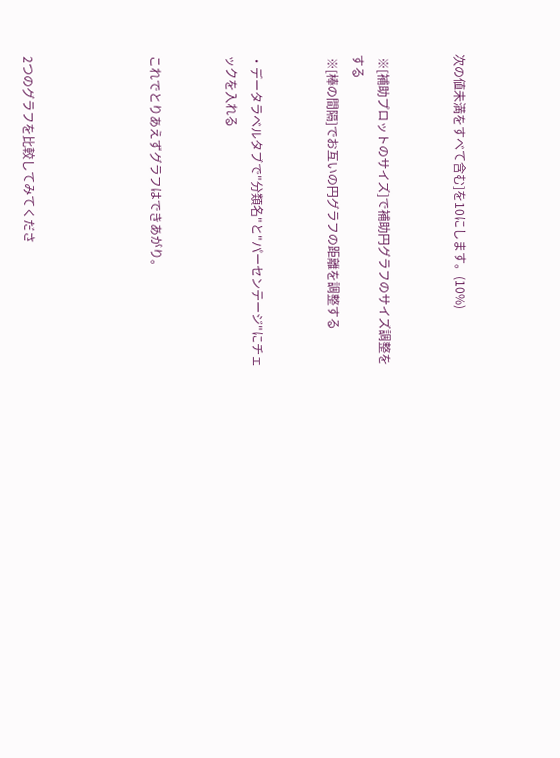次の値未満をすべて含む]を10にします。(10%)


 ※[補助プロットのサイズ]で補助円グラフのサイズ調整をする
 ※[棒の間隔]でお互いの円グラフの距離を調整する


・データラベルタブで"分類名"と"パーセンテージ"にチェックを入れる


これでとりあえずグラフはできあがり。




2つのグラフを比較してみてくださ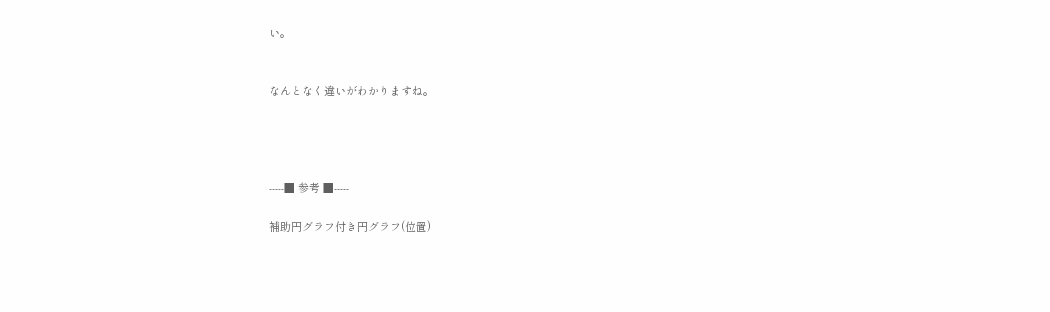い。


なんとなく違いがわかりますね。




-----■ 参考 ■-----

補助円グラフ付き円グラフ(位置)